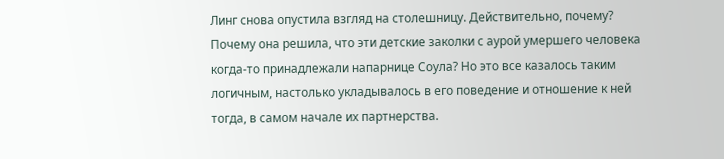Линг снова опустила взгляд на столешницу. Действительно, почему? Почему она решила, что эти детские заколки с аурой умершего человека когда-то принадлежали напарнице Соула? Но это все казалось таким логичным, настолько укладывалось в его поведение и отношение к ней тогда, в самом начале их партнерства.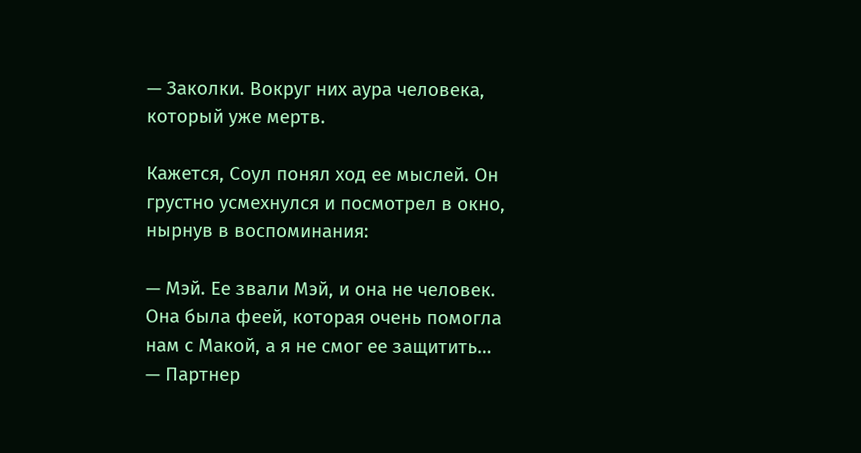— Заколки. Вокруг них аура человека, который уже мертв.

Кажется, Соул понял ход ее мыслей. Он грустно усмехнулся и посмотрел в окно, нырнув в воспоминания:

— Мэй. Ее звали Мэй, и она не человек. Она была феей, которая очень помогла нам с Макой, а я не смог ее защитить… — Партнер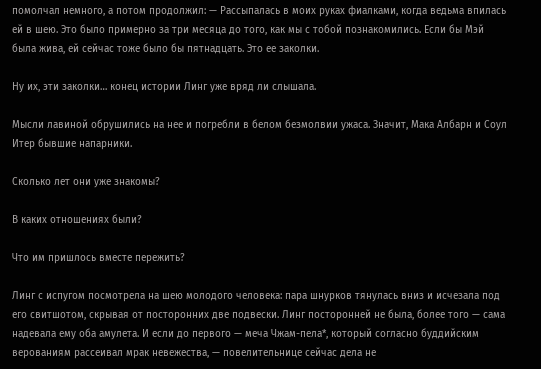помолчал немного, а потом продолжил: — Рассыпалась в моих руках фиалками, когда ведьма впилась ей в шею. Это было примерно за три месяца до того, как мы с тобой познакомились. Если бы Мэй была жива, ей сейчас тоже было бы пятнадцать. Это ее заколки.

Ну их, эти заколки… конец истории Линг уже вряд ли слышала.

Мысли лавиной обрушились на нее и погребли в белом безмолвии ужаса. Значит, Мака Албарн и Соул Итер бывшие напарники.

Сколько лет они уже знакомы?

В каких отношениях были?

Что им пришлось вместе пережить?

Линг с испугом посмотрела на шею молодого человека: пара шнурков тянулась вниз и исчезала под его свитшотом, скрывая от посторонних две подвески. Линг посторонней не была, более того — сама надевала ему оба амулета. И если до первого — меча Чжам-пела*, который согласно буддийским верованиям рассеивал мрак невежества, — повелительнице сейчас дела не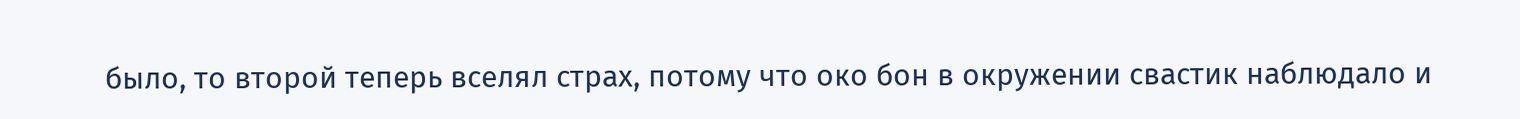было, то второй теперь вселял страх, потому что око бон в окружении свастик наблюдало и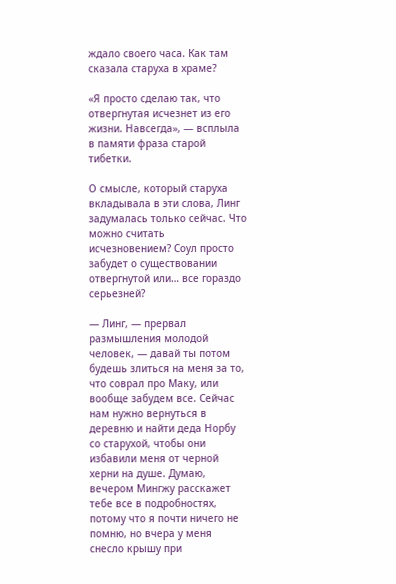ждало своего часа. Как там сказала старуха в храме?

«Я просто сделаю так, что отвергнутая исчезнет из его жизни. Навсегда», — всплыла в памяти фраза старой тибетки.

О смысле, который старуха вкладывала в эти слова, Линг задумалась только сейчас. Что можно считать исчезновением? Соул просто забудет о существовании отвергнутой или… все гораздо серьезней?

— Линг, — прервал размышления молодой человек, — давай ты потом будешь злиться на меня за то, что соврал про Маку, или вообще забудем все. Сейчас нам нужно вернуться в деревню и найти деда Норбу со старухой, чтобы они избавили меня от черной херни на душе. Думаю, вечером Мингжу расскажет тебе все в подробностях, потому что я почти ничего не помню, но вчера у меня снесло крышу при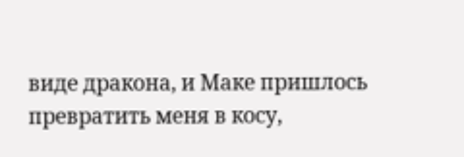виде дракона, и Маке пришлось превратить меня в косу,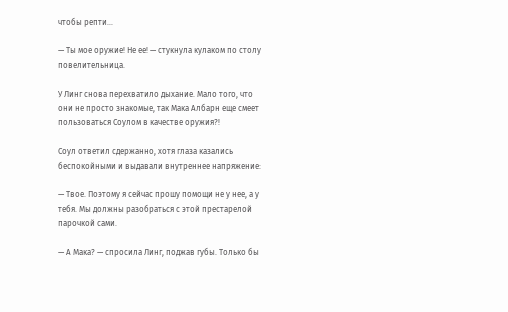чтобы репти…

— Ты мое оружие! Не ее! — стукнула кулаком по столу повелительница.

У Линг снова перехватило дыхание. Мало того, что они не просто знакомые, так Мака Албарн еще смеет пользоваться Соулом в качестве оружия?!

Соул ответил сдержанно, хотя глаза казались беспокойными и выдавали внутреннее напряжение:

— Твое. Поэтому я сейчас прошу помощи не у нее, а у тебя. Мы должны разобраться с этой престарелой парочкой сами.

— А Мака? — спросила Линг, поджав губы. Только бы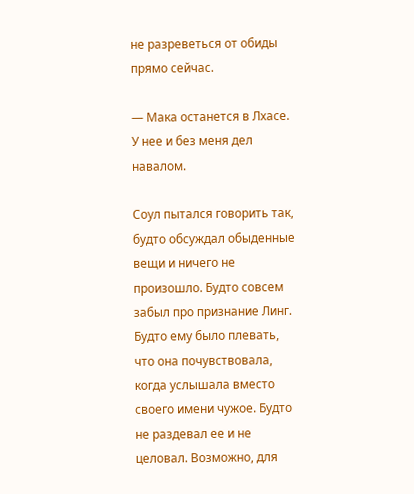не разреветься от обиды прямо сейчас.

— Мака останется в Лхасе. У нее и без меня дел навалом.

Соул пытался говорить так, будто обсуждал обыденные вещи и ничего не произошло. Будто совсем забыл про признание Линг. Будто ему было плевать, что она почувствовала, когда услышала вместо своего имени чужое. Будто не раздевал ее и не целовал. Возможно, для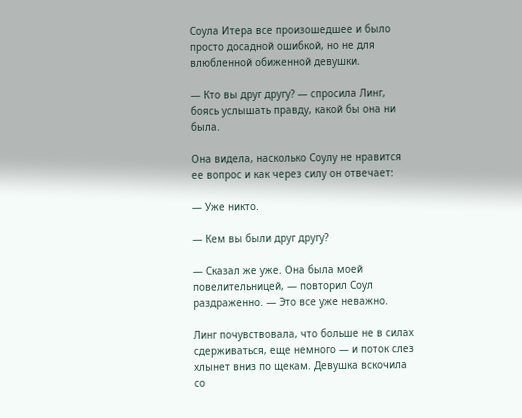Соула Итера все произошедшее и было просто досадной ошибкой, но не для влюбленной обиженной девушки.

— Кто вы друг другу? — спросила Линг, боясь услышать правду, какой бы она ни была.

Она видела, насколько Соулу не нравится ее вопрос и как через силу он отвечает:

— Уже никто.

— Кем вы были друг другу?

— Сказал же уже. Она была моей повелительницей, — повторил Соул раздраженно. — Это все уже неважно.

Линг почувствовала, что больше не в силах сдерживаться, еще немного — и поток слез хлынет вниз по щекам. Девушка вскочила со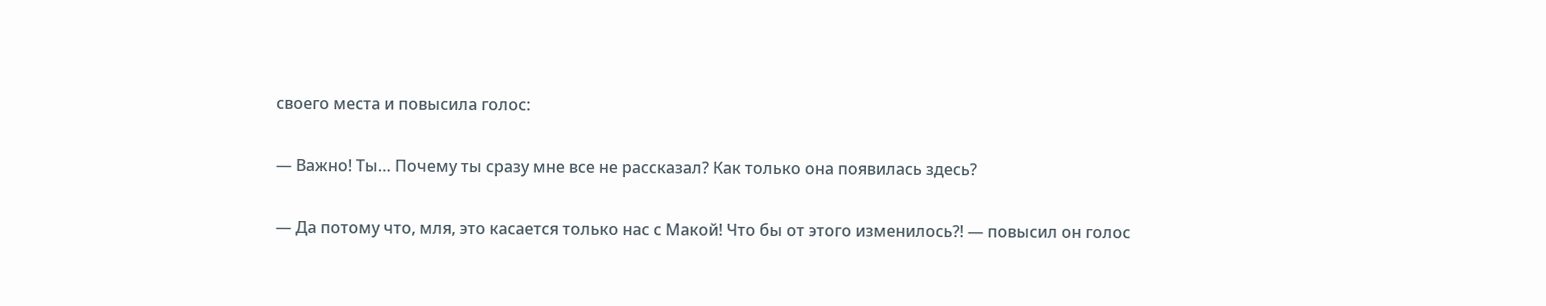своего места и повысила голос:

— Важно! Ты… Почему ты сразу мне все не рассказал? Как только она появилась здесь?

— Да потому что, мля, это касается только нас с Макой! Что бы от этого изменилось?! — повысил он голос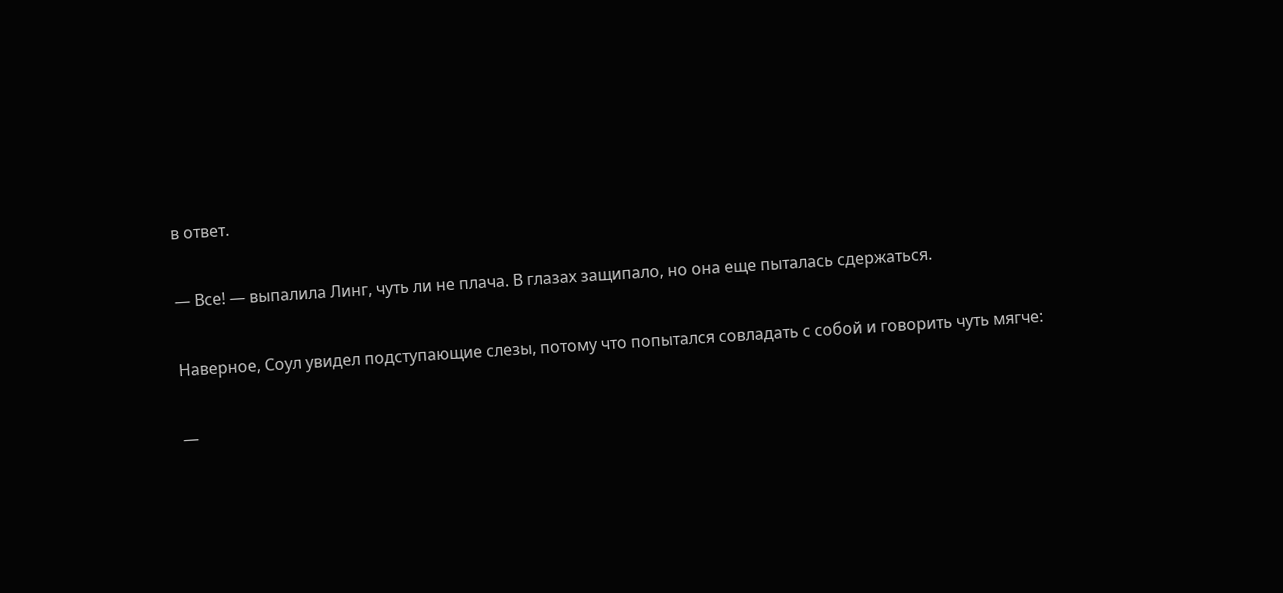в ответ.

— Все! — выпалила Линг, чуть ли не плача. В глазах защипало, но она еще пыталась сдержаться.

Наверное, Соул увидел подступающие слезы, потому что попытался совладать с собой и говорить чуть мягче:

—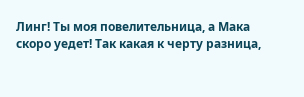Линг! Ты моя повелительница, а Мака скоро уедет! Так какая к черту разница,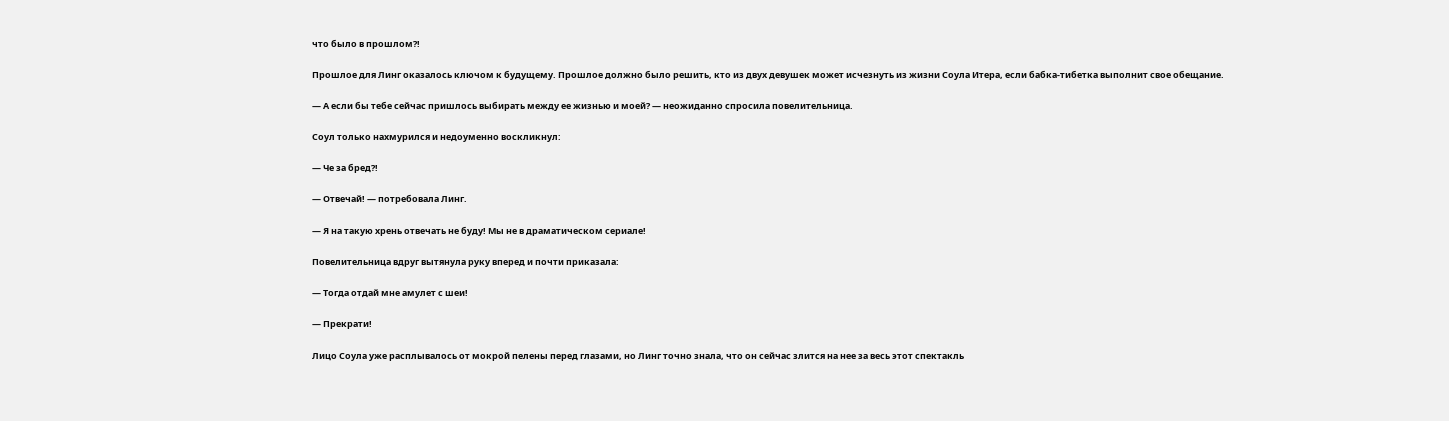что было в прошлом?!

Прошлое для Линг оказалось ключом к будущему. Прошлое должно было решить, кто из двух девушек может исчезнуть из жизни Соула Итера, если бабка-тибетка выполнит свое обещание.

— А если бы тебе сейчас пришлось выбирать между ее жизнью и моей? — неожиданно спросила повелительница.

Соул только нахмурился и недоуменно воскликнул:

— Че за бред?!

— Отвечай! — потребовала Линг.

— Я на такую хрень отвечать не буду! Мы не в драматическом сериале!

Повелительница вдруг вытянула руку вперед и почти приказала:

— Тогда отдай мне амулет с шеи!

— Прекрати!

Лицо Соула уже расплывалось от мокрой пелены перед глазами, но Линг точно знала, что он сейчас злится на нее за весь этот спектакль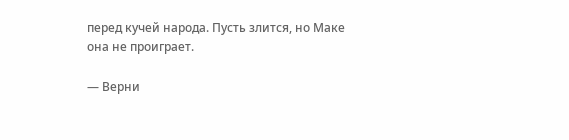перед кучей народа. Пусть злится, но Маке она не проиграет.

— Верни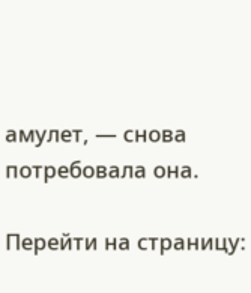амулет, — снова потребовала она.

Перейти на страницу: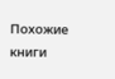Похожие книги